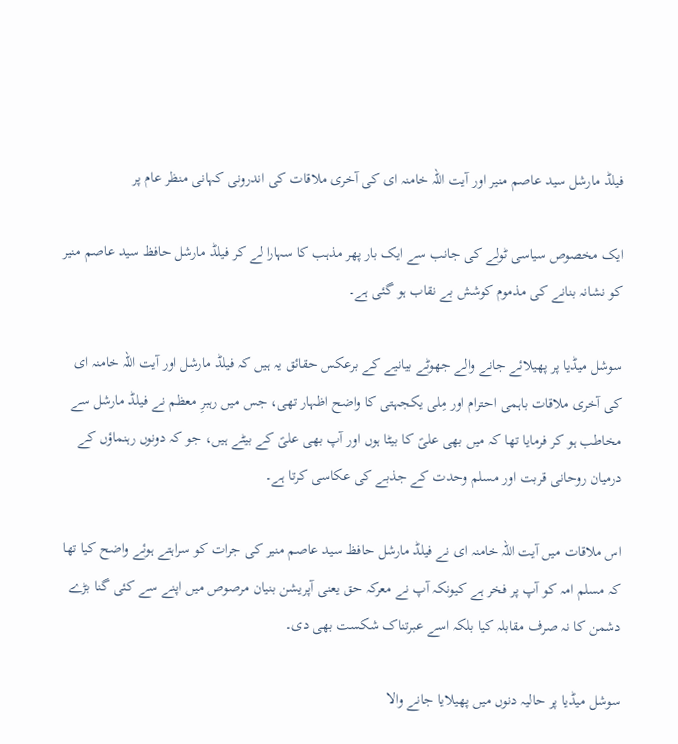فیلڈ مارشل سید عاصم منیر اور آیت اللہ خامنہ ای کی آخری ملاقات کی اندرونی کہانی منظر عام پر

ایک مخصوص سیاسی ٹولے کی جانب سے ایک بار پھر مذہب کا سہارا لے کر فیلڈ مارشل حافظ سید عاصم منیر کو نشانہ بنانے کی مذموم کوشش بے نقاب ہو گئی ہے۔

سوشل میڈیا پر پھیلائے جانے والے جھوٹے بیانیے کے برعکس حقائق یہ ہیں کہ فیلڈ مارشل اور آیت اللہ خامنہ ای کی آخری ملاقات باہمی احترام اور مِلی یکجہتی کا واضح اظہار تھی، جس میں رہبرِ معظم نے فیلڈ مارشل سے مخاطب ہو کر فرمایا تھا کہ میں بھی علیؑ کا بیٹا ہوں اور آپ بھی علیؑ کے بیٹے ہیں، جو کہ دونوں رہنماؤں کے درمیان روحانی قربت اور مسلم وحدت کے جذبے کی عکاسی کرتا ہے۔

اس ملاقات میں آیت اللہ خامنہ ای نے فیلڈ مارشل حافظ سید عاصم منیر کی جرات کو سراہتے ہوئے واضح کیا تھا کہ مسلم امہ کو آپ پر فخر ہے کیونکہ آپ نے معرکہ حق یعنی آپریشن بنیان مرصوص میں اپنے سے کئی گنا بڑے دشمن کا نہ صرف مقابلہ کیا بلکہ اسے عبرتناک شکست بھی دی۔

سوشل میڈیا پر حالیہ دنوں میں پھیلایا جانے والا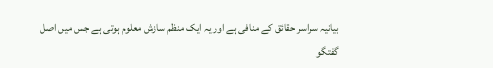بیانیہ سراسر حقائق کے منافی ہے اور یہ ایک منظم سازش معلوم ہوتی ہے جس میں اصل گفتگو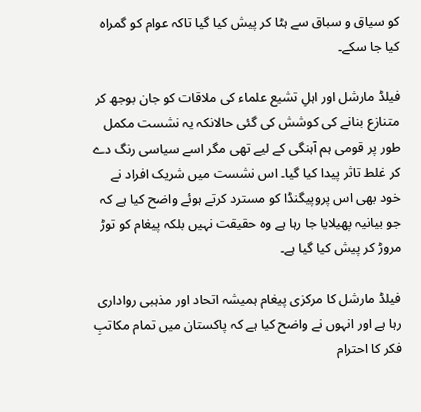کو سیاق و سباق سے ہٹا کر پیش کیا گیا تاکہ عوام کو گمراہ کیا جا سکے۔

فیلڈ مارشل اور اہلِ تشیع علماء کی ملاقات کو جان بوجھ کر متنازع بنانے کی کوشش کی گئی حالانکہ یہ نشست مکمل طور پر قومی ہم آہنگی کے لیے تھی مگر اسے سیاسی رنگ دے کر غلط تاثر پیدا کیا گیا۔ اس نشست میں شریک افراد نے خود بھی اس پروپیگنڈا کو مسترد کرتے ہوئے واضح کیا ہے کہ جو بیانیہ پھیلایا جا رہا ہے وہ حقیقت نہیں بلکہ پیغام کو توڑ مروڑ کر پیش کیا گیا ہے۔

فیلڈ مارشل کا مرکزی پیغام ہمیشہ اتحاد اور مذہبی رواداری رہا ہے اور انہوں نے واضح کیا ہے کہ پاکستان میں تمام مکاتبِ فکر کا احترام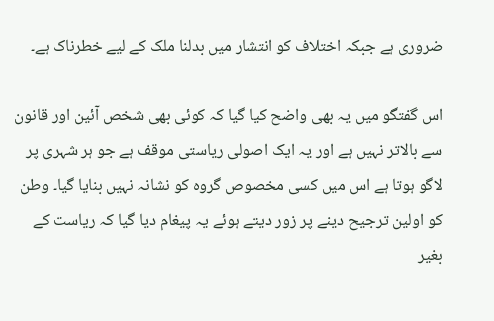ضروری ہے جبکہ اختلاف کو انتشار میں بدلنا ملک کے لیے خطرناک ہے۔

اس گفتگو میں یہ بھی واضح کیا گیا کہ کوئی بھی شخص آئین اور قانون سے بالاتر نہیں ہے اور یہ ایک اصولی ریاستی موقف ہے جو ہر شہری پر لاگو ہوتا ہے اس میں کسی مخصوص گروہ کو نشانہ نہیں بنایا گیا۔ وطن کو اولین ترجیح دینے پر زور دیتے ہوئے یہ پیغام دیا گیا کہ ریاست کے بغیر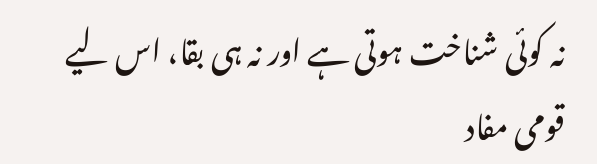نہ کوئی شناخت ہوتی ہے اور نہ ہی بقا، اس لیے قومی مفاد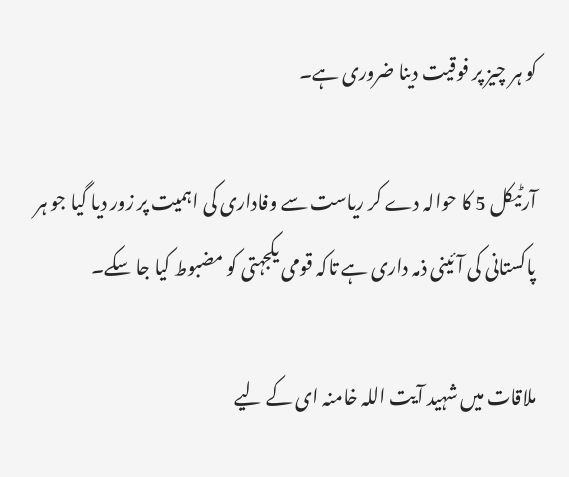کو ہر چیز پر فوقیت دینا ضروری ہے۔

آرٹیکل 5 کا حوالہ دے کر ریاست سے وفاداری کی اہمیت پر زور دیا گیا جو ہر پاکستانی کی آئینی ذمہ داری ہے تاکہ قومی یکجہتی کو مضبوط کیا جا سکے۔

ملاقات میں شہید آیت اللہ خامنہ ای کے لیے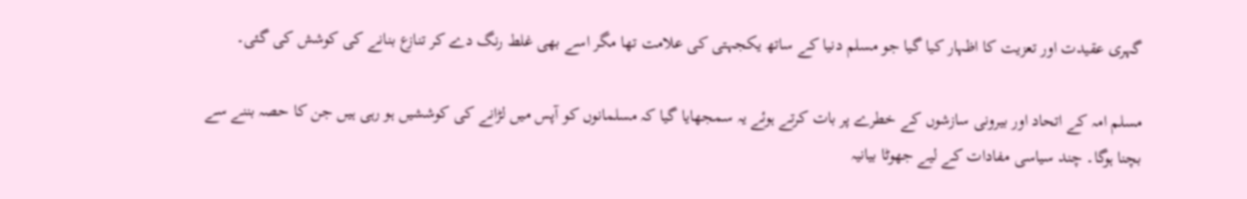گہری عقیدت اور تعزیت کا اظہار کیا گیا جو مسلم دنیا کے ساتھ یکجہتی کی علامت تھا مگر اسے بھی غلط رنگ دے کر تنازع بنانے کی کوشش کی گئی۔

مسلم امہ کے اتحاد اور بیرونی سازشوں کے خطرے پر بات کرتے ہوئے یہ سمجھایا گیا کہ مسلمانوں کو آپس میں لڑانے کی کوششیں ہو رہی ہیں جن کا حصہ بننے سے بچنا ہوگا۔ چند سیاسی مفادات کے لیے جھوٹا بیانیہ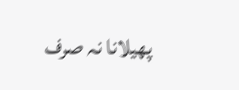پھیلانا نہ صرف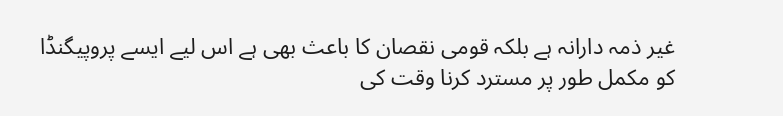غیر ذمہ دارانہ ہے بلکہ قومی نقصان کا باعث بھی ہے اس لیے ایسے پروپیگنڈا کو مکمل طور پر مسترد کرنا وقت کی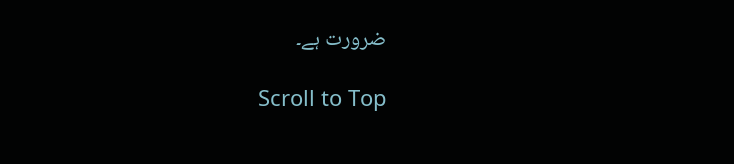ضرورت ہے۔

Scroll to Top